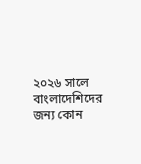২০২৬ সালে বাংলাদেশিদের জন্য কোন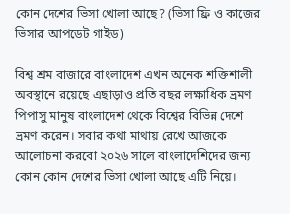কোন দেশের ভিসা খোলা আছে? (ভিসা ফ্রি ও কাজের ভিসার আপডেট গাইড)

বিশ্ব শ্রম বাজারে বাংলাদেশ এখন অনেক শক্তিশালী অবস্থানে রয়েছে এছাড়াও প্রতি বছর লক্ষাধিক ভ্রমণ পিপাসু মানুষ বাংলাদেশ থেকে বিশ্বের বিভিন্ন দেশে ভ্রমণ করেন। সবার কথা মাথায় রেখে আজকে আলোচনা করবো ২০২৬ সালে বাংলাদেশিদের জন্য কোন কোন দেশের ভিসা খোলা আছে এটি নিয়ে।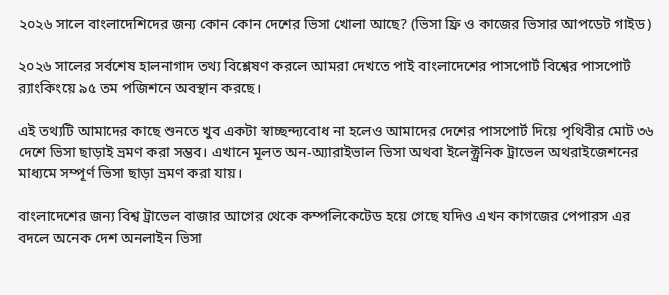২০২৬ সালে বাংলাদেশিদের জন্য কোন কোন দেশের ভিসা খোলা আছে? (ভিসা ফ্রি ও কাজের ভিসার আপডেট গাইড)

২০২৬ সালের সর্বশেষ হালনাগাদ তথ্য বিশ্লেষণ করলে আমরা দেখতে পাই বাংলাদেশের পাসপোর্ট বিশ্বের পাসপোর্ট র‍্যাংকিংয়ে ৯৫ তম পজিশনে অবস্থান করছে।

এই তথ্যটি আমাদের কাছে শুনতে খুব একটা স্বাচ্ছন্দ্যবোধ না হলেও আমাদের দেশের পাসপোর্ট দিয়ে পৃথিবীর মোট ৩৬ দেশে ভিসা ছাড়াই ভ্রমণ করা সম্ভব। এখানে মূলত অন-অ্যারাইভাল ভিসা অথবা ইলেক্ট্রনিক ট্রাভেল অথরাইজেশনের মাধ্যমে সম্পূর্ণ ভিসা ছাড়া ভ্রমণ করা যায়।

বাংলাদেশের জন্য বিশ্ব ট্রাভেল বাজার আগের থেকে কম্পলিকেটেড হয়ে গেছে যদিও এখন কাগজের পেপারস এর বদলে অনেক দেশ অনলাইন ভিসা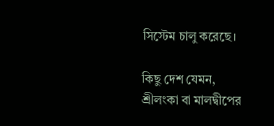সিস্টেম চালু করেছে।

কিছু দেশ যেমন, শ্রীলংকা বা মালদ্বীপের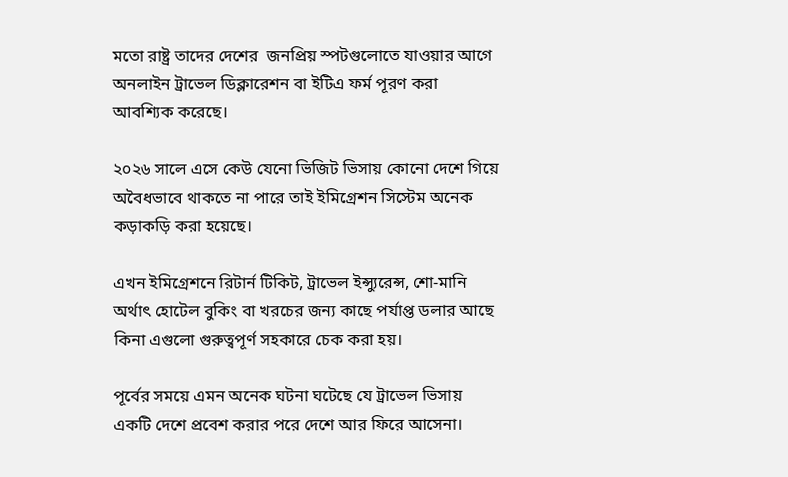মতো রাষ্ট্র তাদের দেশের  জনপ্রিয় স্পটগুলোতে যাওয়ার আগে অনলাইন ট্রাভেল ডিক্লারেশন বা ইটিএ ফর্ম পূরণ করা আবশ্যিক করেছে।

২০২৬ সালে এসে কেউ যেনো ভিজিট ভিসায় কোনো দেশে গিয়ে অবৈধভাবে থাকতে না পারে তাই ইমিগ্রেশন সিস্টেম অনেক কড়াকড়ি করা হয়েছে।

এখন ইমিগ্রেশনে রিটার্ন টিকিট, ট্রাভেল ইন্স্যুরেন্স, শো-মানি অর্থাৎ হোটেল বুকিং বা খরচের জন্য কাছে পর্যাপ্ত ডলার আছে কিনা এগুলো গুরুত্বপূর্ণ সহকারে চেক করা হয়।

পূর্বের সময়ে এমন অনেক ঘটনা ঘটেছে যে ট্রাভেল ভিসায় একটি দেশে প্রবেশ করার পরে দেশে আর ফিরে আসেনা।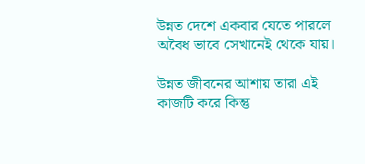উন্নত দেশে একবার যেতে পারলে অবৈধ ভাবে সেখানেই থেকে যায়।

উন্নত জীবনের আশায় তারা এই কাজটি করে কিন্তু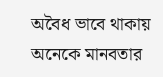অবৈধ ভাবে থাকায় অনেকে মানবতার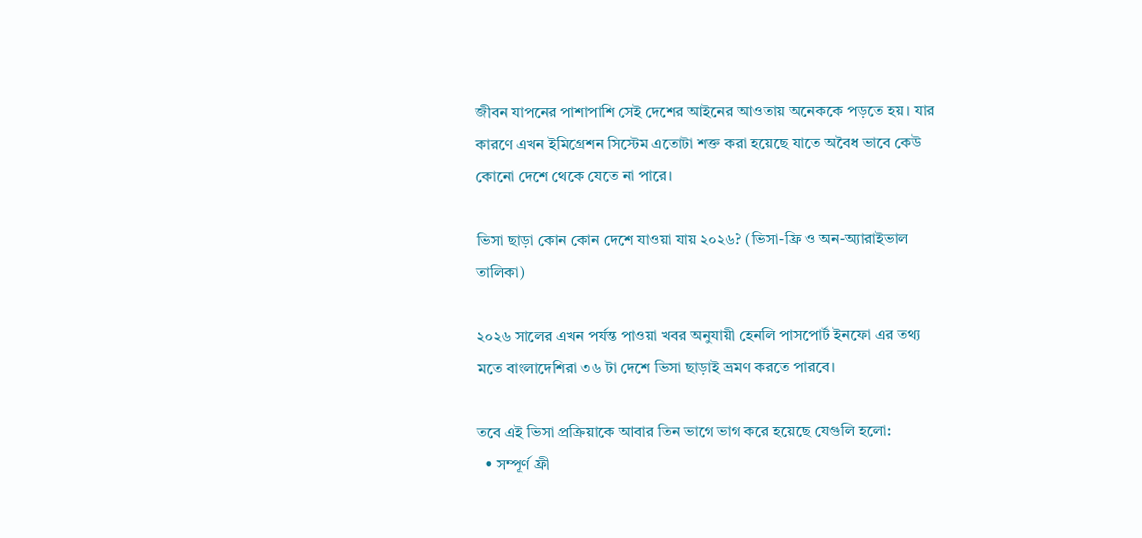জীবন যাপনের পাশাপাশি সেই দেশের আইনের আওতায় অনেককে পড়তে হয়। যার কারণে এখন ইমিগ্রেশন সিস্টেম এতোটা শক্ত করা হয়েছে যাতে অবৈধ ভাবে কেউ কোনো দেশে থেকে যেতে না পারে।

ভিসা ছাড়া কোন কোন দেশে যাওয়া যায় ২০২৬? (ভিসা-ফ্রি ও অন-অ্যারাইভাল তালিকা)

২০২৬ সালের এখন পর্যন্ত পাওয়া খবর অনুযায়ী হেনলি পাসপোর্ট ইনফো এর তথ্য মতে বাংলাদেশিরা ৩৬ টা দেশে ভিসা ছাড়াই ভ্রমণ করতে পারবে।

তবে এই ভিসা প্রক্রিয়াকে আবার তিন ভাগে ভাগ করে হয়েছে যেগুলি হলো:
  • সম্পূর্ণ ফ্রী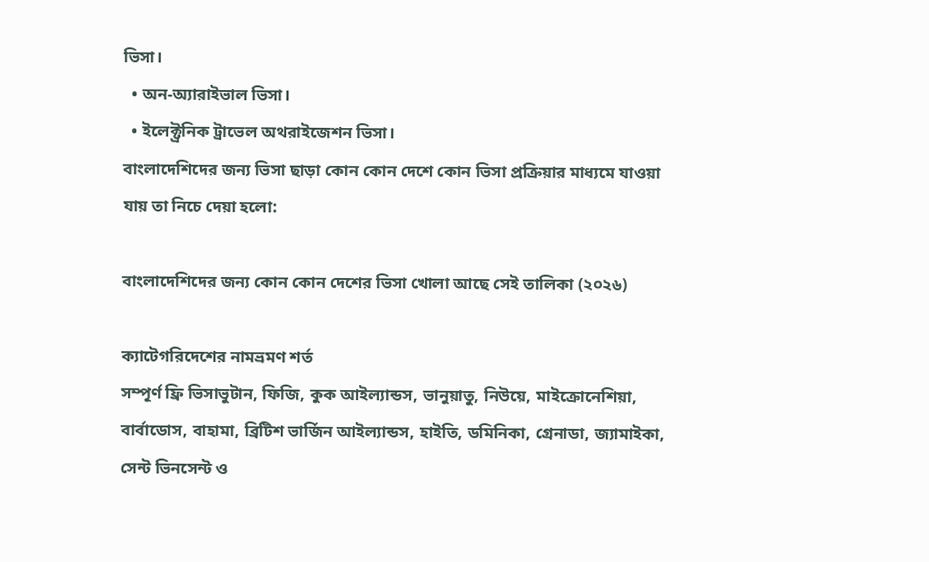ভিসা।
  • অন-অ্যারাইভাল ভিসা।
  • ইলেক্ট্রনিক ট্রাভেল অথরাইজেশন ভিসা।
বাংলাদেশিদের জন্য ভিসা ছাড়া কোন কোন দেশে কোন ভিসা প্রক্রিয়ার মাধ্যমে যাওয়া যায় তা নিচে দেয়া হলো:

বাংলাদেশিদের জন্য কোন কোন দেশের ভিসা খোলা আছে সেই তালিকা (২০২৬)

ক্যাটেগরিদেশের নামভ্রমণ শর্ত
সম্পূর্ণ ফ্রি ভিসাভুটান, ফিজি, কুক আইল্যান্ডস, ভানুয়াতু, নিউয়ে, মাইক্রোনেশিয়া, বার্বাডোস, বাহামা, ব্রিটিশ ভার্জিন আইল্যান্ডস, হাইতি, ডমিনিকা, গ্রেনাডা, জ্যামাইকা, সেন্ট ভিনসেন্ট ও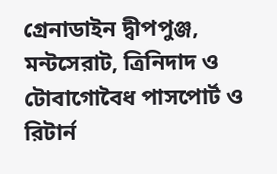গ্রেনাডাইন দ্বীপপুঞ্জ, মন্টসেরাট, ত্রিনিদাদ ও টোবাগোবৈধ পাসপোর্ট ও রিটার্ন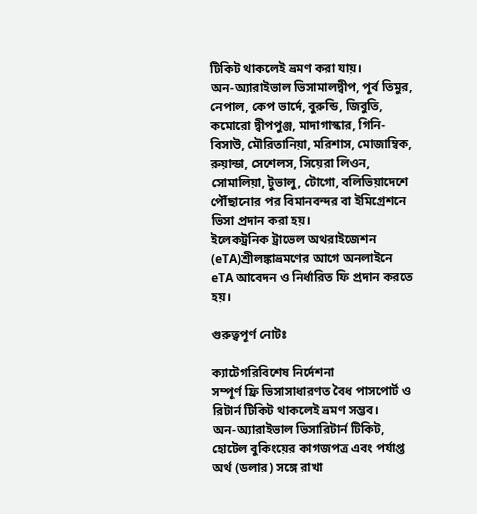টিকিট থাকলেই ভ্রমণ করা যায়।
অন-অ্যারাইভাল ভিসামালদ্বীপ, পূর্ব তিমুর, নেপাল, কেপ ভার্দে, বুরুন্ডি, জিবুতি, কমোরো দ্বীপপুঞ্জ, মাদাগাস্কার, গিনি-বিসাউ, মৌরিতানিয়া, মরিশাস, মোজাম্বিক, রুয়ান্ডা, সেশেলস, সিয়েরা লিওন, সোমালিয়া, টুভালু, টোগো, বলিভিয়াদেশে পৌঁছানোর পর বিমানবন্দর বা ইমিগ্রেশনে ভিসা প্রদান করা হয়।
ইলেকট্রনিক ট্রাভেল অথরাইজেশন (eTA)শ্রীলঙ্কাভ্রমণের আগে অনলাইনে eTA আবেদন ও নির্ধারিত ফি প্রদান করতে হয়।

গুরুত্বপূর্ণ নোটঃ

ক্যাটেগরিবিশেষ নির্দেশনা
সম্পূর্ণ ফ্রি ভিসাসাধারণত বৈধ পাসপোর্ট ও রিটার্ন টিকিট থাকলেই ভ্রমণ সম্ভব।
অন-অ্যারাইভাল ভিসারিটার্ন টিকিট, হোটেল বুকিংয়ের কাগজপত্র এবং পর্যাপ্ত অর্থ (ডলার) সঙ্গে রাখা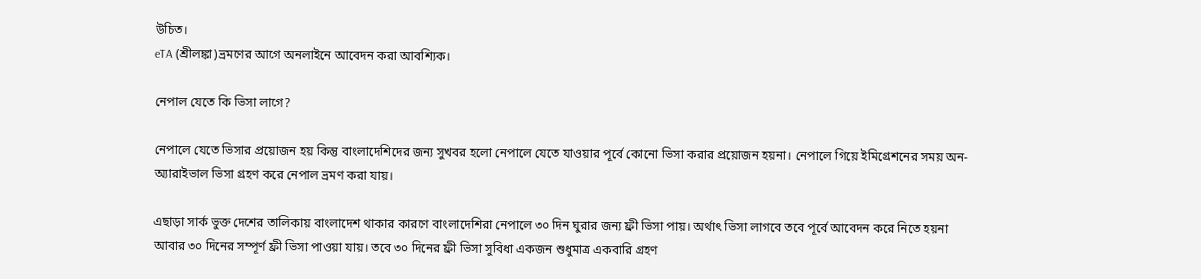উচিত।
eTA (শ্রীলঙ্কা)ভ্রমণের আগে অনলাইনে আবেদন করা আবশ্যিক।

নেপাল যেতে কি ভিসা লাগে?

নেপালে যেতে ভিসার প্রয়োজন হয় কিন্তু বাংলাদেশিদের জন্য সুখবর হলো নেপালে যেতে যাওয়ার পূর্বে কোনো ভিসা করার প্রয়োজন হয়না। নেপালে গিয়ে ইমিগ্রেশনের সময় অন-অ্যারাইভাল ভিসা গ্রহণ করে নেপাল ভ্রমণ করা যায়।

এছাড়া সার্ক ভুক্ত দেশের তালিকায় বাংলাদেশ থাকার কারণে বাংলাদেশিরা নেপালে ৩০ দিন ঘুরার জন্য ফ্রী ভিসা পায়। অর্থাৎ ভিসা লাগবে তবে পূর্বে আবেদন করে নিতে হয়না আবার ৩০ দিনের সম্পূর্ণ ফ্রী ভিসা পাওয়া যায়। তবে ৩০ দিনের ফ্রী ভিসা সুবিধা একজন শুধুমাত্র একবারি গ্রহণ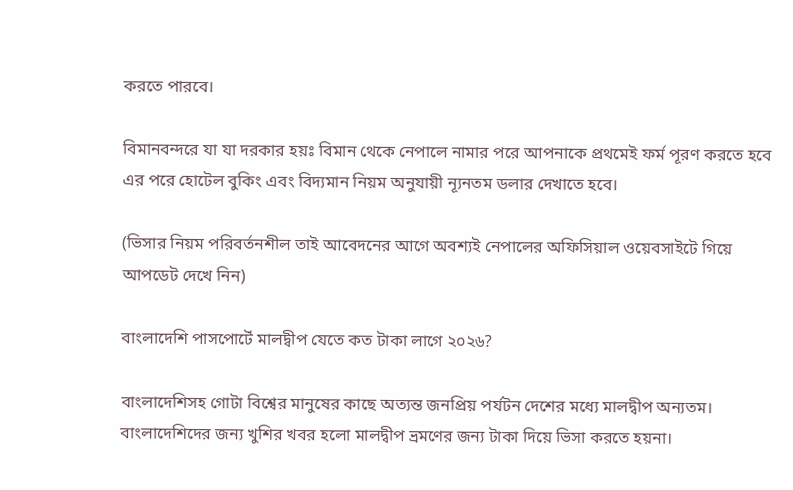করতে পারবে।

বিমানবন্দরে যা যা দরকার হয়ঃ বিমান থেকে নেপালে নামার পরে আপনাকে প্রথমেই ফর্ম পূরণ করতে হবে এর পরে হোটেল বুকিং এবং বিদ্যমান নিয়ম অনুযায়ী ন্যূনতম ডলার দেখাতে হবে।

(ভিসার নিয়ম পরিবর্তনশীল তাই আবেদনের আগে অবশ্যই নেপালের অফিসিয়াল ওয়েবসাইটে গিয়ে আপডেট দেখে নিন)

বাংলাদেশি পাসপোর্টে মালদ্বীপ যেতে কত টাকা লাগে ২০২৬?

বাংলাদেশিসহ গোটা বিশ্বের মানুষের কাছে অত্যন্ত জনপ্রিয় পর্যটন দেশের মধ্যে মালদ্বীপ অন্যতম। বাংলাদেশিদের জন্য খুশির খবর হলো মালদ্বীপ ভ্রমণের জন্য টাকা দিয়ে ভিসা করতে হয়না।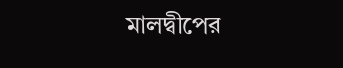মালদ্বীপের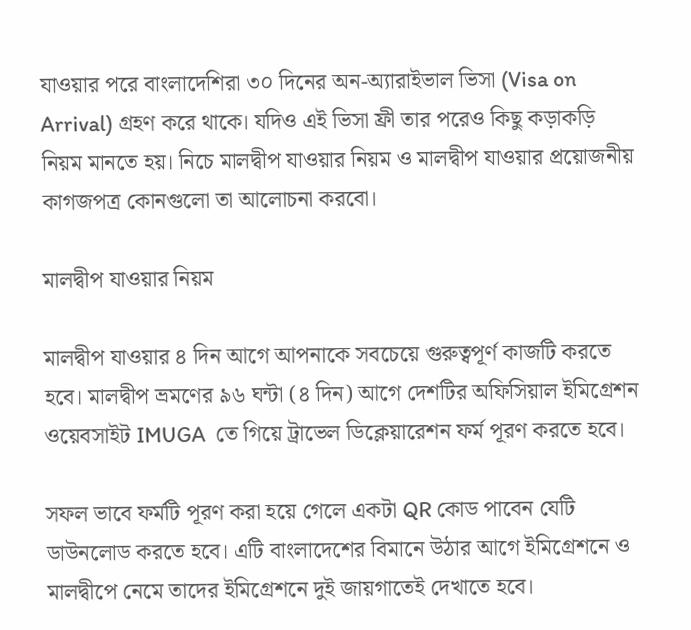যাওয়ার পরে বাংলাদেশিরা ৩০ দিনের অন-অ্যারাইভাল ভিসা (Visa on Arrival) গ্রহণ করে থাকে। যদিও এই ভিসা ফ্রী তার পরেও কিছু কড়াকড়ি নিয়ম মানতে হয়। নিচে মালদ্বীপ যাওয়ার নিয়ম ও মালদ্বীপ যাওয়ার প্রয়োজনীয় কাগজপত্র কোনগুলো তা আলোচনা করবো।

মালদ্বীপ যাওয়ার নিয়ম

মালদ্বীপ যাওয়ার ৪ দিন আগে আপনাকে সবচেয়ে গুরুত্বপূর্ণ কাজটি করতে হবে। মালদ্বীপ ভ্রমণের ৯৬ ঘন্টা (৪ দিন) আগে দেশটির অফিসিয়াল ইমিগ্রেশন ওয়েবসাইট IMUGA  তে গিয়ে ট্রাভেল ডিক্লেয়ারেশন ফর্ম পূরণ করতে হবে।

সফল ভাবে ফর্মটি পূরণ করা হয়ে গেলে একটা QR কোড পাবেন যেটি ডাউনলোড করতে হবে। এটি বাংলাদেশের বিমানে উঠার আগে ইমিগ্রেশনে ও মালদ্বীপে নেমে তাদের ইমিগ্রেশনে দুই জায়গাতেই দেখাতে হবে।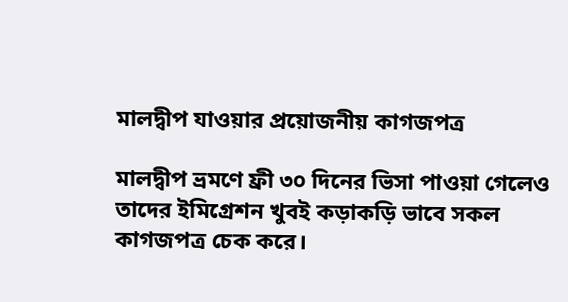মালদ্বীপ যাওয়ার প্রয়োজনীয় কাগজপত্র

মালদ্বীপ ভ্রমণে ফ্রী ৩০ দিনের ভিসা পাওয়া গেলেও তাদের ইমিগ্রেশন খুবই কড়াকড়ি ভাবে সকল কাগজপত্র চেক করে।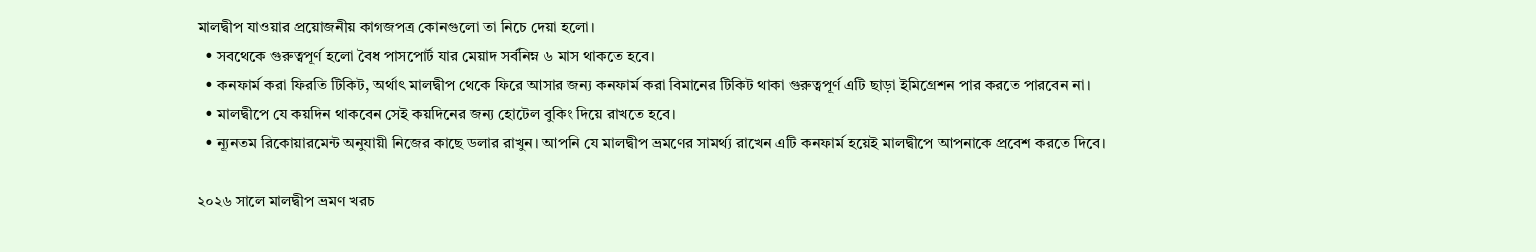মালদ্বীপ যাওয়ার প্রয়োজনীয় কাগজপত্র কোনগুলো তা নিচে দেয়া হলো।
  • সবথেকে গুরুত্বপূর্ণ হলো বৈধ পাসপোর্ট যার মেয়াদ সর্বনিম্ন ৬ মাস থাকতে হবে।
  • কনফার্ম করা ফিরতি টিকিট, অর্থাৎ মালদ্বীপ থেকে ফিরে আসার জন্য কনফার্ম করা বিমানের টিকিট থাকা গুরুত্বপূর্ণ এটি ছাড়া ইমিগ্রেশন পার করতে পারবেন না।
  • মালদ্বীপে যে কয়দিন থাকবেন সেই কয়দিনের জন্য হোটেল বুকিং দিয়ে রাখতে হবে।
  • ন্যূনতম রিকোয়ারমেন্ট অনুযায়ী নিজের কাছে ডলার রাখুন। আপনি যে মালদ্বীপ ভ্রমণের সামর্থ্য রাখেন এটি কনফার্ম হয়েই মালদ্বীপে আপনাকে প্রবেশ করতে দিবে।

২০২৬ সালে মালদ্বীপ ভ্রমণ খরচ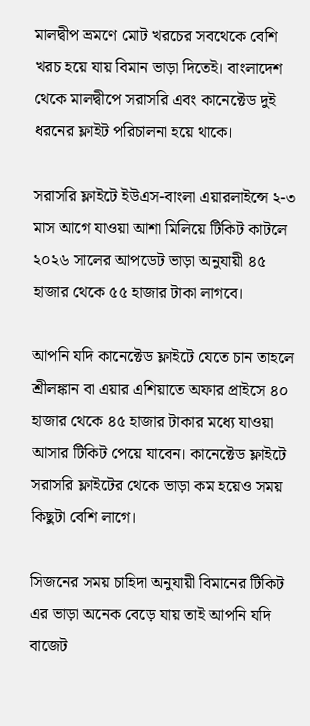মালদ্বীপ ভ্রমণে মোট খরচের সবথেকে বেশি খরচ হয়ে যায় বিমান ভাড়া দিতেই। বাংলাদেশ থেকে মালদ্বীপে সরাসরি এবং কানেক্টেড দুই ধরনের ফ্লাইট পরিচালনা হয়ে থাকে।

সরাসরি ফ্লাইটে ইউএস-বাংলা এয়ারলাইন্সে ২-৩ মাস আগে যাওয়া আশা মিলিয়ে টিকিট কাটলে ২০২৬ সালের আপডেট ভাড়া অনুযায়ী ৪৫ হাজার থেকে ৫৫ হাজার টাকা লাগবে।

আপনি যদি কানেক্টেড ফ্লাইটে যেতে চান তাহলে শ্রীলঙ্কান বা এয়ার এশিয়াতে অফার প্রাইসে ৪০ হাজার থেকে ৪৫ হাজার টাকার মধ্যে যাওয়া আসার টিকিট পেয়ে যাবেন। কানেক্টেড ফ্লাইটে সরাসরি ফ্লাইটের থেকে ভাড়া কম হয়েও সময় কিছুটা বেশি লাগে।

সিজনের সময় চাহিদা অনুযায়ী বিমানের টিকিট এর ভাড়া অনেক বেড়ে যায় তাই আপনি যদি বাজেট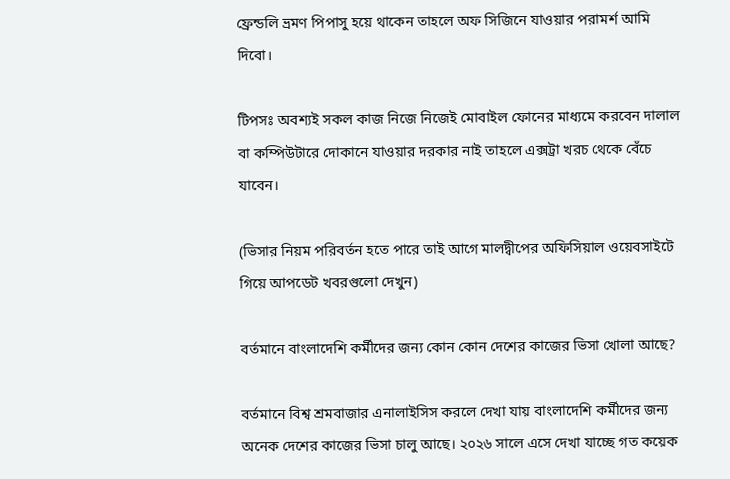ফ্রেন্ডলি ভ্রমণ পিপাসু হয়ে থাকেন তাহলে অফ সিজিনে যাওয়ার পরামর্শ আমি দিবো।

টিপসঃ অবশ্যই সকল কাজ নিজে নিজেই মোবাইল ফোনের মাধ্যমে করবেন দালাল বা কম্পিউটারে দোকানে যাওয়ার দরকার নাই তাহলে এক্সট্রা খরচ থেকে বেঁচে যাবেন।

(ভিসার নিয়ম পরিবর্তন হতে পারে তাই আগে মালদ্বীপের অফিসিয়াল ওয়েবসাইটে গিয়ে আপডেট খবরগুলো দেখুন)

বর্তমানে বাংলাদেশি কর্মীদের জন্য কোন কোন দেশের কাজের ভিসা খোলা আছে?

বর্তমানে বিশ্ব শ্রমবাজার এনালাইসিস করলে দেখা যায় বাংলাদেশি কর্মীদের জন্য অনেক দেশের কাজের ভিসা চালু আছে। ২০২৬ সালে এসে দেখা যাচ্ছে গত কয়েক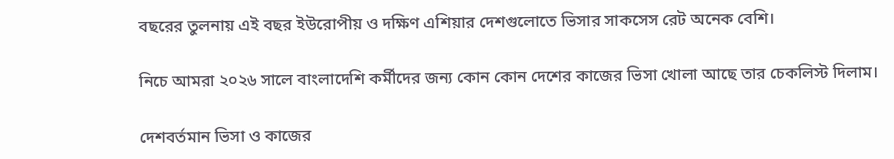বছরের তুলনায় এই বছর ইউরোপীয় ও দক্ষিণ এশিয়ার দেশগুলোতে ভিসার সাকসেস রেট অনেক বেশি।

নিচে আমরা ২০২৬ সালে বাংলাদেশি কর্মীদের জন্য কোন কোন দেশের কাজের ভিসা খোলা আছে তার চেকলিস্ট দিলাম।

দেশবর্তমান ভিসা ও কাজের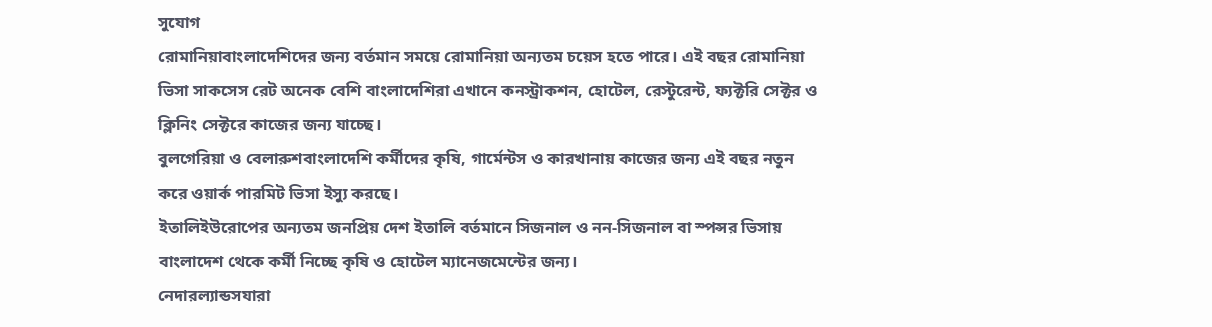সুযোগ
রোমানিয়াবাংলাদেশিদের জন্য বর্তমান সময়ে রোমানিয়া অন্যতম চয়েস হতে পারে। এই বছর রোমানিয়া ভিসা সাকসেস রেট অনেক বেশি বাংলাদেশিরা এখানে কনস্ট্রাকশন, হোটেল, রেস্টুরেন্ট, ফ্যক্টরি সেক্টর ও ক্লিনিং সেক্টরে কাজের জন্য যাচ্ছে।
বুলগেরিয়া ও বেলারুশবাংলাদেশি কর্মীদের কৃষি, গার্মেন্টস ও কারখানায় কাজের জন্য এই বছর নতুন করে ওয়ার্ক পারমিট ভিসা ইস্যু করছে।
ইতালিইউরোপের অন্যতম জনপ্রিয় দেশ ইতালি বর্তমানে সিজনাল ও নন-সিজনাল বা স্পন্সর ভিসায় বাংলাদেশ থেকে কর্মী নিচ্ছে কৃষি ও হোটেল ম্যানেজমেন্টের জন্য।
নেদারল্যান্ডসযারা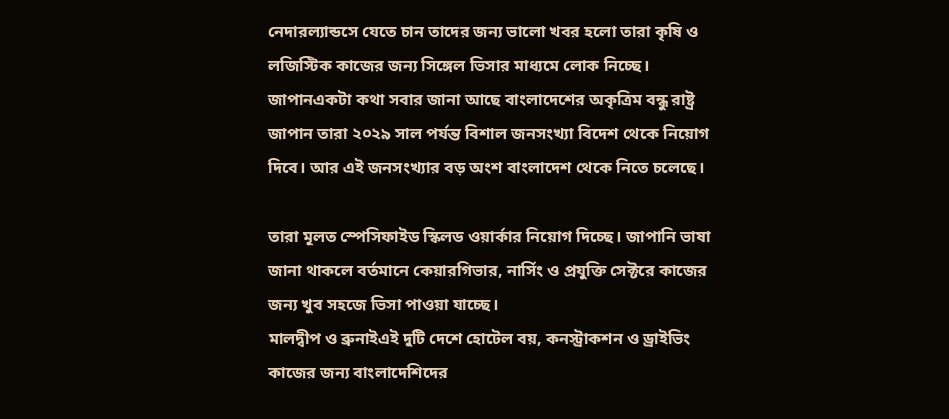নেদারল্যান্ডসে যেতে চান তাদের জন্য ভালো খবর হলো তারা কৃষি ও লজিস্টিক কাজের জন্য সিঙ্গেল ভিসার মাধ্যমে লোক নিচ্ছে।
জাপানএকটা কথা সবার জানা আছে বাংলাদেশের অকৃত্রিম বন্ধু রাষ্ট্র জাপান তারা ২০২৯ সাল পর্যন্ত বিশাল জনসংখ্যা বিদেশ থেকে নিয়োগ দিবে। আর এই জনসংখ্যার বড় অংশ বাংলাদেশ থেকে নিতে চলেছে।

তারা মূলত স্পেসিফাইড স্কিলড ওয়ার্কার নিয়োগ দিচ্ছে। জাপানি ভাষা জানা থাকলে বর্তমানে কেয়ারগিভার, নার্সিং ও প্রযুক্তি সেক্টরে কাজের জন্য খুব সহজে ভিসা পাওয়া যাচ্ছে।
মালদ্বীপ ও ব্রুনাইএই দুটি দেশে হোটেল বয়, কনস্ট্রাকশন ও ড্রাইভিং কাজের জন্য বাংলাদেশিদের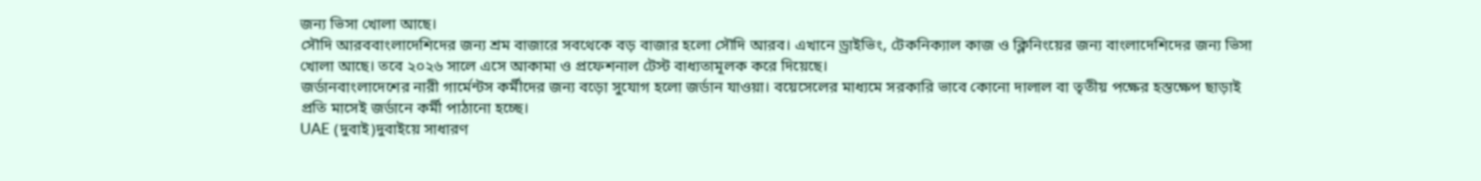জন্য ভিসা খোলা আছে।
সৌদি আরববাংলাদেশিদের জন্য শ্রম বাজারে সবথেকে বড় বাজার হলো সৌদি আরব। এখানে ড্রাইভিং, টেকনিক্যাল কাজ ও ক্লিনিংয়ের জন্য বাংলাদেশিদের জন্য ভিসা খোলা আছে। তবে ২০২৬ সালে এসে আকামা ও প্রফেশনাল টেস্ট বাধ্যতামূলক করে দিয়েছে।
জর্ডানবাংলাদেশের নারী গার্মেন্টস কর্মীদের জন্য বড়ো সুযোগ হলো জর্ডান যাওয়া। বয়েসেলের মাধ্যমে সরকারি ভাবে কোনো দালাল বা তৃতীয় পক্ষের হস্তক্ষেপ ছাড়াই প্রতি মাসেই জর্ডানে কর্মী পাঠানো হচ্ছে।
UAE (দুবাই)দুবাইয়ে সাধারণ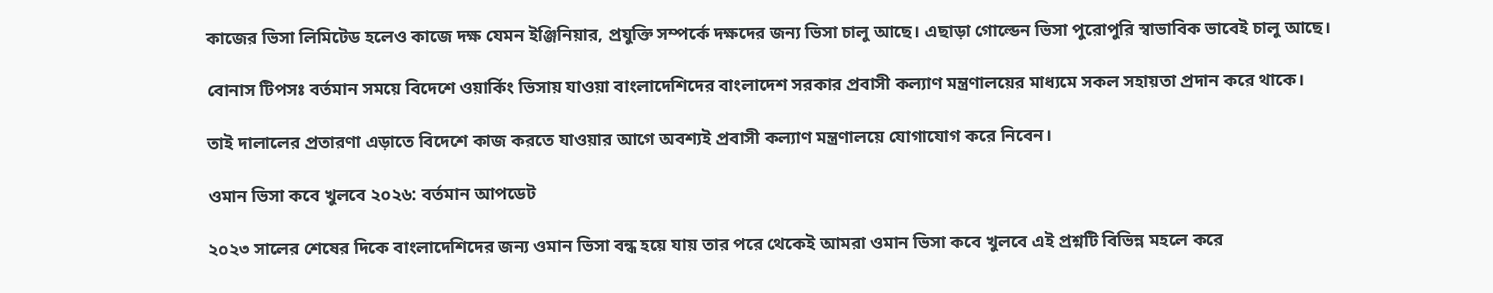কাজের ভিসা লিমিটেড হলেও কাজে দক্ষ যেমন ইঞ্জিনিয়ার, প্রযুক্তি সম্পর্কে দক্ষদের জন্য ভিসা চালু আছে। এছাড়া গোল্ডেন ভিসা পুরোপুরি স্বাভাবিক ভাবেই চালু আছে।

বোনাস টিপসঃ বর্তমান সময়ে বিদেশে ওয়ার্কিং ভিসায় যাওয়া বাংলাদেশিদের বাংলাদেশ সরকার প্রবাসী কল্যাণ মন্ত্রণালয়ের মাধ্যমে সকল সহায়তা প্রদান করে থাকে।

তাই দালালের প্রতারণা এড়াতে বিদেশে কাজ করতে যাওয়ার আগে অবশ্যই প্রবাসী কল্যাণ মন্ত্রণালয়ে যোগাযোগ করে নিবেন।

ওমান ভিসা কবে খুলবে ২০২৬: বর্তমান আপডেট

২০২৩ সালের শেষের দিকে বাংলাদেশিদের জন্য ওমান ভিসা বন্ধ হয়ে যায় তার পরে থেকেই আমরা ওমান ভিসা কবে খুলবে এই প্রশ্নটি বিভিন্ন মহলে করে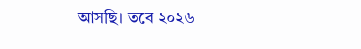আসছি। তবে ২০২৬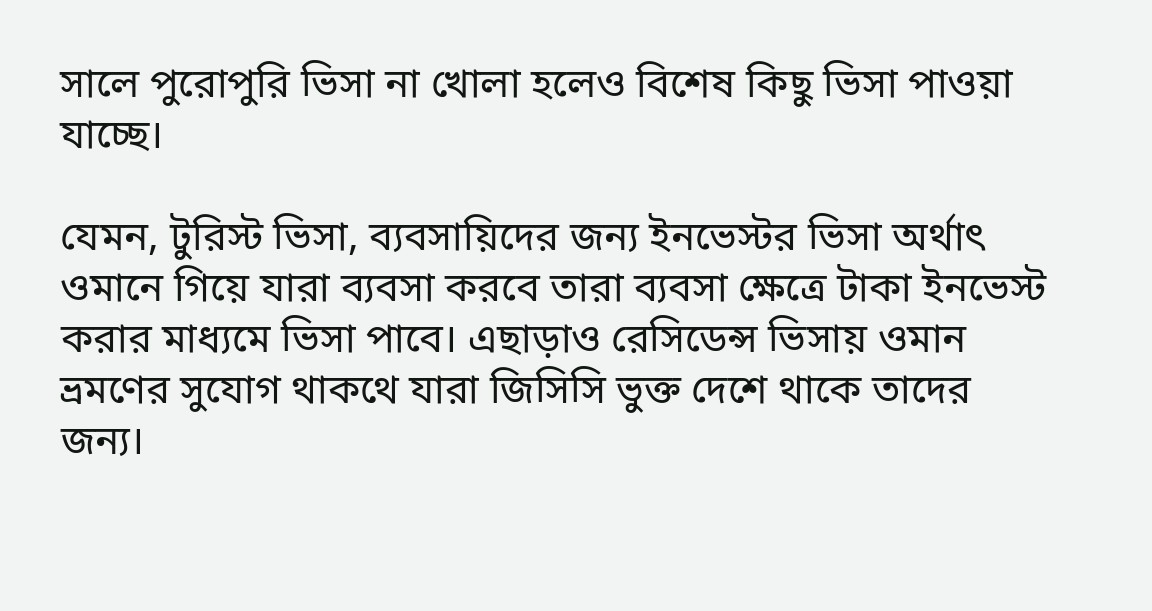সালে পুরোপুরি ভিসা না খোলা হলেও বিশেষ কিছু ভিসা পাওয়া যাচ্ছে।

যেমন, টুরিস্ট ভিসা, ব্যবসায়িদের জন্য ইনভেস্টর ভিসা অর্থাৎ ওমানে গিয়ে যারা ব্যবসা করবে তারা ব্যবসা ক্ষেত্রে টাকা ইনভেস্ট করার মাধ্যমে ভিসা পাবে। এছাড়াও রেসিডেন্স ভিসায় ওমান ভ্রমণের সুযোগ থাকথে যারা জিসিসি ভুক্ত দেশে থাকে তাদের জন্য।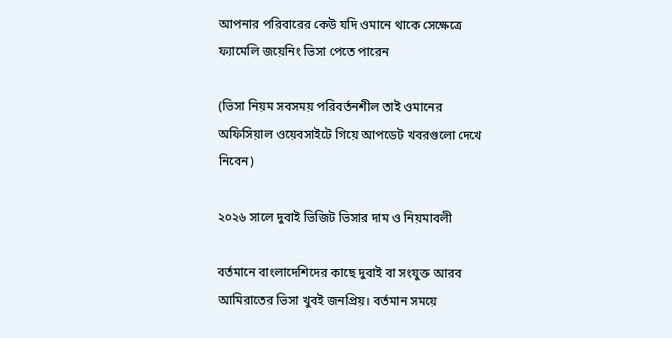আপনার পরিবারের কেউ যদি ওমানে থাকে সেক্ষেত্রে ফ্যামেলি জয়েনিং ভিসা পেতে পারেন

(ভিসা নিয়ম সবসময় পরিবর্তনশীল তাই ওমানের অফিসিয়াল ওয়েবসাইটে গিয়ে আপডেট খবরগুলো দেখে নিবেন)

২০২৬ সালে দুবাই ভিজিট ভিসার দাম ও নিয়মাবলী

বর্তমানে বাংলাদেশিদের কাছে দুবাই বা সংযুক্ত আরব আমিরাতের ভিসা খুবই জনপ্রিয়। বর্তমান সময়ে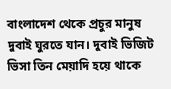বাংলাদেশ থেকে প্রচুর মানুষ দুবাই ঘুরতে যান। দুবাই ভিজিট ভিসা তিন মেয়াদি হয়ে থাকে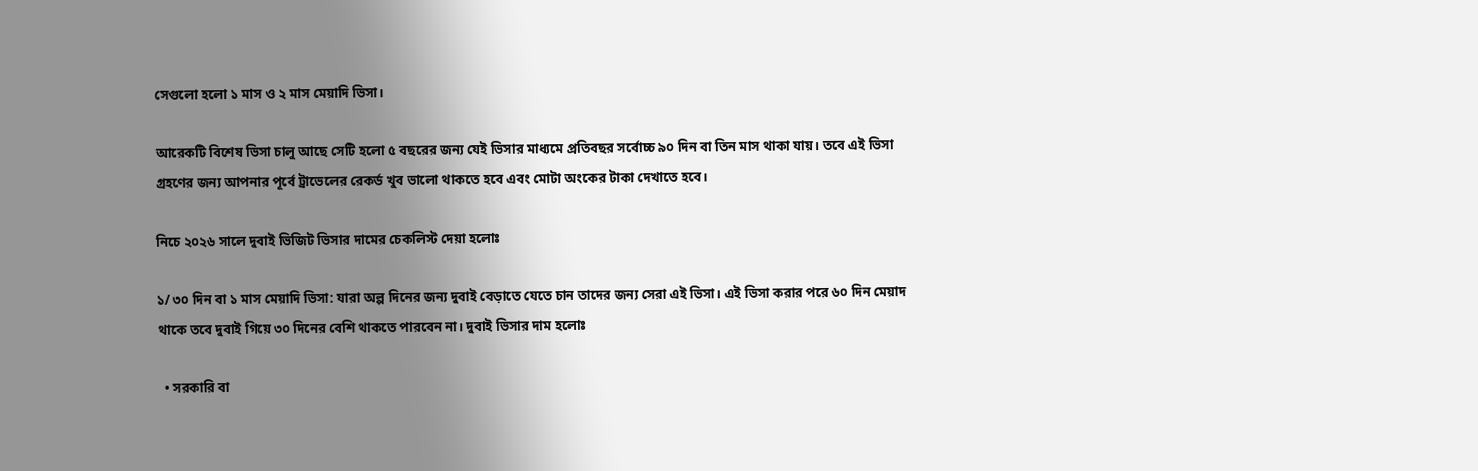সেগুলো হলো ১ মাস ও ২ মাস মেয়াদি ভিসা।

আরেকটি বিশেষ ভিসা চালু আছে সেটি হলো ৫ বছরের জন্য যেই ভিসার মাধ্যমে প্রতিবছর সর্বোচ্চ ৯০ দিন বা তিন মাস থাকা যায়। তবে এই ভিসা গ্রহণের জন্য আপনার পূর্বে ট্রাভেলের রেকর্ড খুব ভালো থাকতে হবে এবং মোটা অংকের টাকা দেখাতে হবে।

নিচে ২০২৬ সালে দুবাই ভিজিট ভিসার দামের চেকলিস্ট দেয়া হলোঃ

১/ ৩০ দিন বা ১ মাস মেয়াদি ভিসা: যারা অল্প দিনের জন্য দুবাই বেড়াতে যেতে চান তাদের জন্য সেরা এই ভিসা। এই ভিসা করার পরে ৬০ দিন মেয়াদ থাকে তবে দুবাই গিয়ে ৩০ দিনের বেশি থাকতে পারবেন না। দুবাই ভিসার দাম হলোঃ

  • সরকারি বা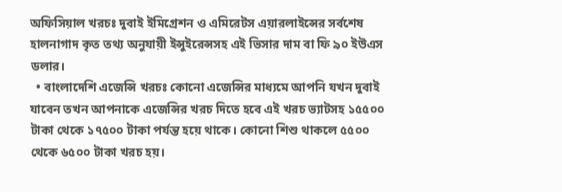অফিসিয়াল খরচঃ দুবাই ইমিগ্রেশন ও এমিরেটস এয়ারলাইন্সের সর্বশেষ হালনাগাদ কৃত তথ্য অনুযায়ী ইন্সুইরেন্সসহ এই ভিসার দাম বা ফি ৯০ ইউএস ডলার।
  • বাংলাদেশি এজেন্সি খরচঃ কোনো এজেন্সির মাধ্যমে আপনি যখন দুবাই যাবেন তখন আপনাকে এজেন্সির খরচ দিতে হবে এই খরচ ভ্যাটসহ ১৫৫০০ টাকা থেকে ১৭৫০০ টাকা পর্যন্ত হয়ে থাকে। কোনো শিশু থাকলে ৫৫০০ থেকে ৬৫০০ টাকা খরচ হয়।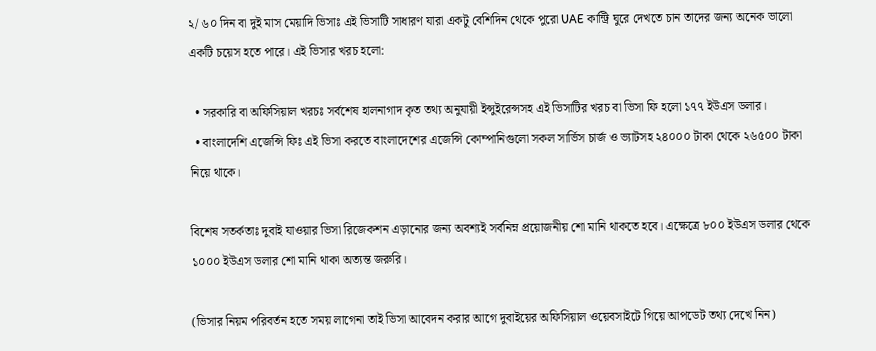২/ ৬০ দিন বা দুই মাস মেয়াদি ভিসাঃ এই ভিসাটি সাধারণ যারা একটু বেশিদিন থেকে পুরো UAE কান্ট্রি ঘুরে দেখতে চান তাদের জন্য অনেক ভালো একটি চয়েস হতে পারে। এই ভিসার খরচ হলো:

  • সরকারি বা অফিসিয়াল খরচঃ সর্বশেষ হালনাগাদ কৃত তথ্য অনুযায়ী ইন্সুইরেন্সসহ এই ভিসাটির খরচ বা ভিসা ফি হলো ১৭৭ ইউএস ডলার।
  • বাংলাদেশি এজেন্সি ফিঃ এই ভিসা করতে বাংলাদেশের এজেন্সি কোম্পানিগুলো সকল সার্ভিস চার্জ ও ভ্যাটসহ ২৪০০০ টাকা থেকে ২৬৫০০ টাকা নিয়ে থাকে।

বিশেষ সতর্কতাঃ দুবাই যাওয়ার ভিসা রিজেকশন এড়ানোর জন্য অবশ্যই সর্বনিম্ন প্রয়োজনীয় শো মানি থাকতে হবে। এক্ষেত্রে ৮০০ ইউএস ডলার থেকে ১০০০ ইউএস ডলার শো মানি থাকা অত্যন্ত জরুরি।

(ভিসার নিয়ম পরিবর্তন হতে সময় লাগেনা তাই ভিসা আবেদন করার আগে দুবাইয়ের অফিসিয়াল ওয়েবসাইটে গিয়ে আপডেট তথ্য দেখে নিন)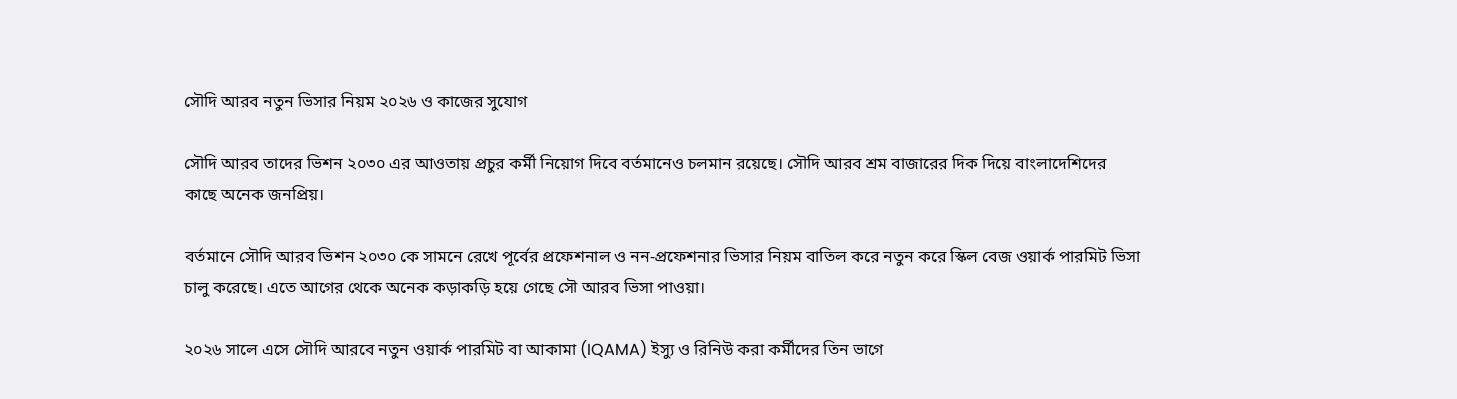সৌদি আরব নতুন ভিসার নিয়ম ২০২৬ ও কাজের সুযোগ

সৌদি আরব তাদের ভিশন ২০৩০ এর আওতায় প্রচুর কর্মী নিয়োগ দিবে বর্তমানেও চলমান রয়েছে। সৌদি আরব শ্রম বাজারের দিক দিয়ে বাংলাদেশিদের কাছে অনেক জনপ্রিয়।

বর্তমানে সৌদি আরব ভিশন ২০৩০ কে সামনে রেখে পূর্বের প্রফেশনাল ও নন-প্রফেশনার ভিসার নিয়ম বাতিল করে নতুন করে স্কিল বেজ ওয়ার্ক পারমিট ভিসা চালু করেছে। এতে আগের থেকে অনেক কড়াকড়ি হয়ে গেছে সৌ আরব ভিসা পাওয়া।

২০২৬ সালে এসে সৌদি আরবে নতুন ওয়ার্ক পারমিট বা আকামা (IQAMA) ইস্যু ও রিনিউ করা কর্মীদের তিন ভাগে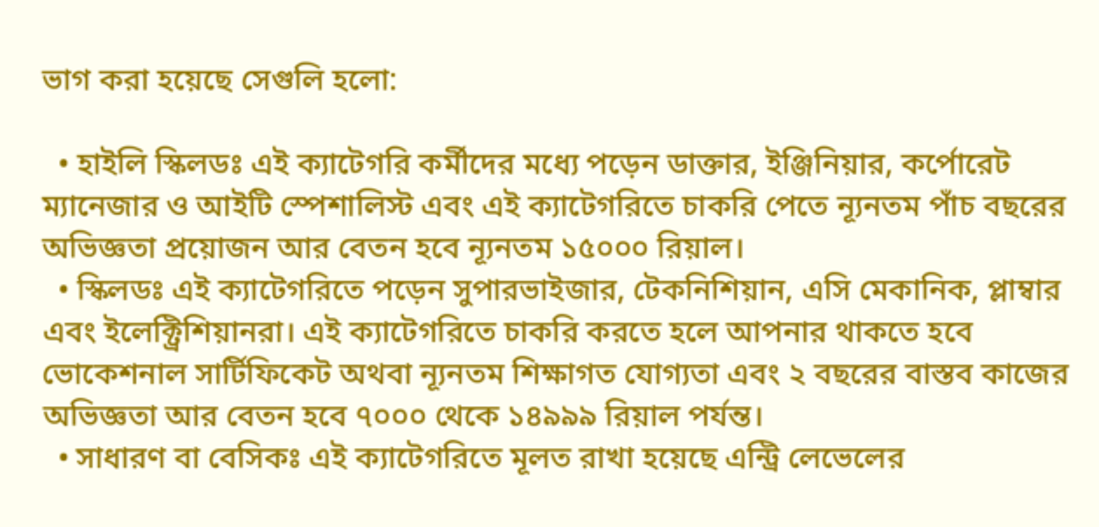ভাগ করা হয়েছে সেগুলি হলো:

  • হাইলি স্কিলডঃ এই ক্যাটেগরি কর্মীদের মধ্যে পড়েন ডাক্তার, ইঞ্জিনিয়ার, কর্পোরেট ম্যানেজার ও আইটি স্পেশালিস্ট এবং এই ক্যাটেগরিতে চাকরি পেতে ন্যূনতম পাঁচ বছরের অভিজ্ঞতা প্রয়োজন আর বেতন হবে ন্যূনতম ১৫০০০ রিয়াল।
  • স্কিলডঃ এই ক্যাটেগরিতে পড়েন সুপারভাইজার, টেকনিশিয়ান, এসি মেকানিক, প্লাম্বার এবং ইলেক্ট্রিশিয়ানরা। এই ক্যাটেগরিতে চাকরি করতে হলে আপনার থাকতে হবে ভোকেশনাল সার্টিফিকেট অথবা ন্যূনতম শিক্ষাগত যোগ্যতা এবং ২ বছরের বাস্তব কাজের অভিজ্ঞতা আর বেতন হবে ৭০০০ থেকে ১৪৯৯৯ রিয়াল পর্যন্ত।
  • সাধারণ বা বেসিকঃ এই ক্যাটেগরিতে মূলত রাখা হয়েছে এন্ট্রি লেভেলের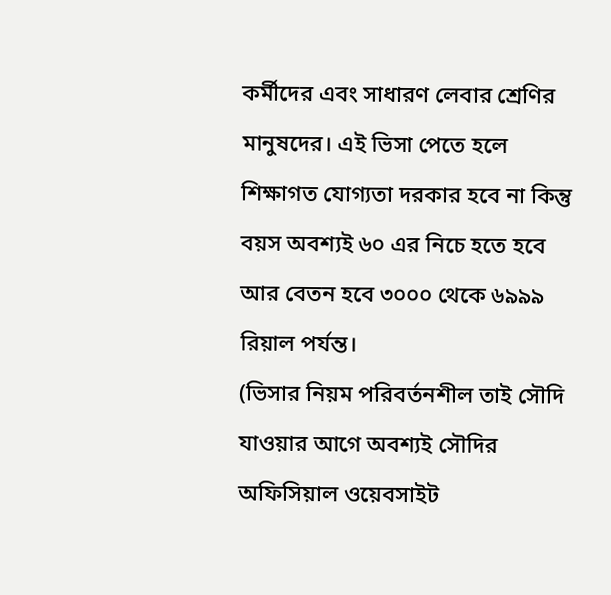কর্মীদের এবং সাধারণ লেবার শ্রেণির মানুষদের। এই ভিসা পেতে হলে শিক্ষাগত যোগ্যতা দরকার হবে না কিন্তু বয়স অবশ্যই ৬০ এর নিচে হতে হবে আর বেতন হবে ৩০০০ থেকে ৬৯৯৯ রিয়াল পর্যন্ত।
(ভিসার নিয়ম পরিবর্তনশীল তাই সৌদি যাওয়ার আগে অবশ্যই সৌদির অফিসিয়াল ওয়েবসাইট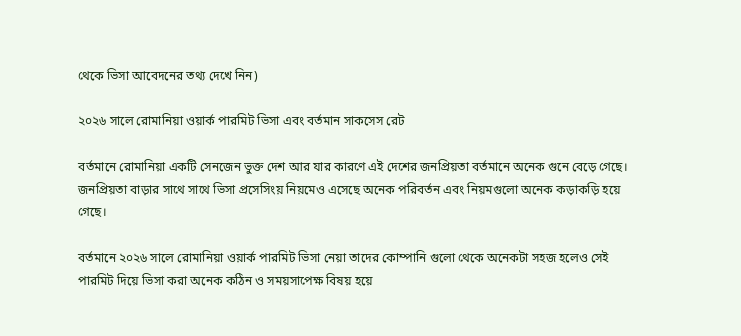থেকে ভিসা আবেদনের তথ্য দেখে নিন)

২০২৬ সালে রোমানিয়া ওয়ার্ক পারমিট ভিসা এবং বর্তমান সাকসেস রেট

বর্তমানে রোমানিয়া একটি সেনজেন ভুক্ত দেশ আর যার কারণে এই দেশের জনপ্রিয়তা বর্তমানে অনেক গুনে বেড়ে গেছে। জনপ্রিয়তা বাড়ার সাথে সাথে ভিসা প্রসেসিংয় নিয়মেও এসেছে অনেক পরিবর্তন এবং নিয়মগুলো অনেক কড়াকড়ি হয়ে গেছে।

বর্তমানে ২০২৬ সালে রোমানিয়া ওয়ার্ক পারমিট ভিসা নেয়া তাদের কোম্পানি গুলো থেকে অনেকটা সহজ হলেও সেই পারমিট দিয়ে ভিসা করা অনেক কঠিন ও সময়সাপেক্ষ বিষয় হয়ে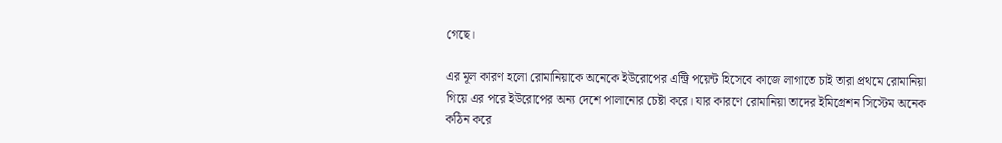গেছে।

এর মূল কারণ হলো রোমানিয়াকে অনেকে ইউরোপের এন্ট্রি পয়েন্ট হিসেবে কাজে লাগাতে চাই তারা প্রথমে রোমানিয়া গিয়ে এর পরে ইউরোপের অন্য দেশে পালানোর চেষ্টা করে। যার কারণে রোমানিয়া তাদের ইমিগ্রেশন সিস্টেম অনেক কঠিন করে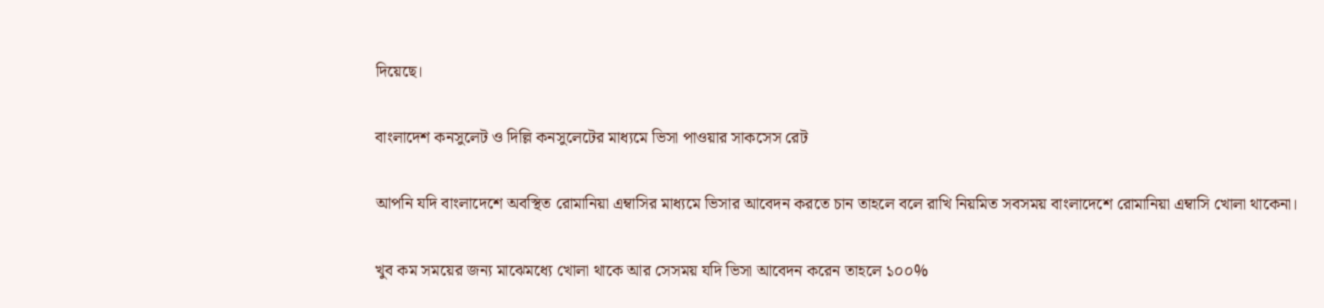দিয়েছে।

বাংলাদেশ কনসুলেট ও দিল্লি কনসুলেটের মাধ্যমে ভিসা পাওয়ার সাকসেস রেট

আপনি যদি বাংলাদেশে অবস্থিত রোমানিয়া এম্বাসির মাধ্যমে ভিসার আবেদন করতে চান তাহলে বলে রাখি নিয়মিত সবসময় বাংলাদেশে রোমানিয়া এম্বাসি খোলা থাকেনা।

খুব কম সময়ের জন্য মাঝেমধ্যে খোলা থাকে আর সেসময় যদি ভিসা আবেদন করেন তাহলে ১০০%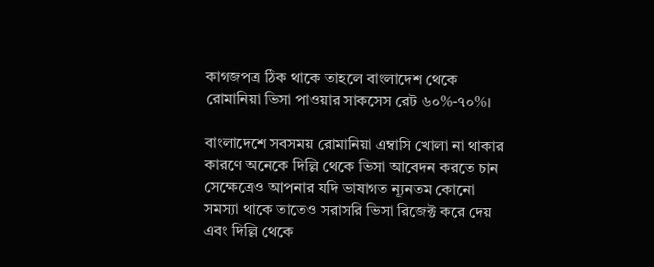কাগজপত্র ঠিক থাকে তাহলে বাংলাদেশ থেকে রোমানিয়া ভিসা পাওয়ার সাকসেস রেট ৬০%-৭০%।

বাংলাদেশে সবসময় রোমানিয়া এম্বাসি খোলা না থাকার কারণে অনেকে দিল্লি থেকে ভিসা আবেদন করতে চান সেক্ষেত্রেও আপনার যদি ভাষাগত ন্যূনতম কোনো সমস্যা থাকে তাতেও সরাসরি ভিসা রিজেক্ট করে দেয় এবং দিল্লি থেকে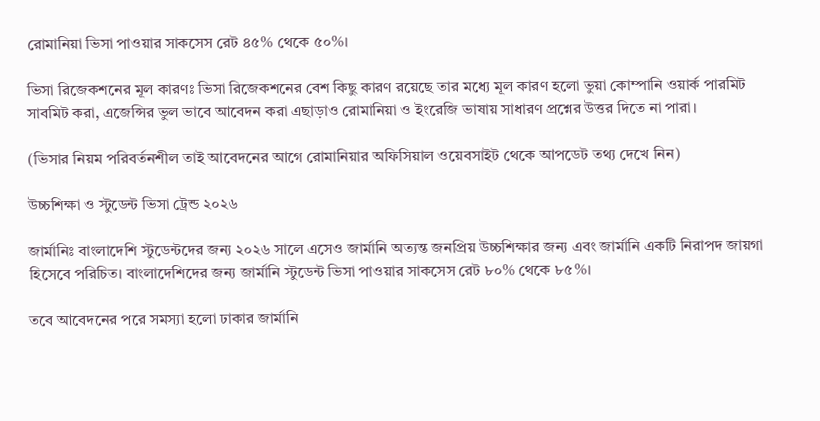রোমানিয়া ভিসা পাওয়ার সাকসেস রেট ৪৫% থেকে ৫০%।

ভিসা রিজেকশনের মূল কারণঃ ভিসা রিজেকশনের বেশ কিছু কারণ রয়েছে তার মধ্যে মূল কারণ হলো ভুয়া কোম্পানি ওয়ার্ক পারমিট সাবমিট করা, এজেন্সির ভুল ভাবে আবেদন করা এছাড়াও রোমানিয়া ও ইংরেজি ভাষায় সাধারণ প্রশ্নের উত্তর দিতে না পারা।

(ভিসার নিয়ম পরিবর্তনশীল তাই আবেদনের আগে রোমানিয়ার অফিসিয়াল ওয়েবসাইট থেকে আপডেট তথ্য দেখে নিন)

উচ্চশিক্ষা ও স্টুডেন্ট ভিসা ট্রেন্ড ২০২৬

জার্মানিঃ বাংলাদেশি স্টুডেন্টদের জন্য ২০২৬ সালে এসেও জার্মানি অত্যন্ত জনপ্রিয় উচ্চশিক্ষার জন্য এবং জার্মানি একটি নিরাপদ জায়গা হিসেবে পরিচিত। বাংলাদেশিদের জন্য জার্মানি স্টুডেন্ট ভিসা পাওয়ার সাকসেস রেট ৮০% থেকে ৮৫%।

তবে আবেদনের পরে সমস্যা হলো ঢাকার জার্মানি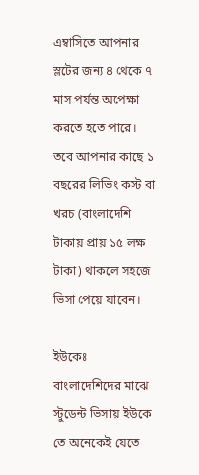এম্বাসিতে আপনার স্লটের জন্য ৪ থেকে ৭ মাস পর্যন্ত অপেক্ষা করতে হতে পারে। তবে আপনার কাছে ১ বছরের লিভিং কস্ট বা খরচ (বাংলাদেশি টাকায় প্রায় ১৫ লক্ষ টাকা) থাকলে সহজে ভিসা পেয়ে যাবেন।

ইউকেঃ বাংলাদেশিদের মাঝে স্টুডেন্ট ভিসায় ইউকে তে অনেকেই যেতে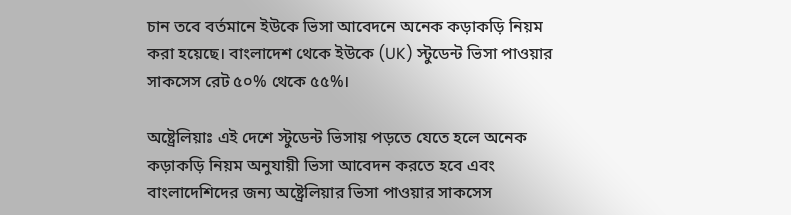চান তবে বর্তমানে ইউকে ভিসা আবেদনে অনেক কড়াকড়ি নিয়ম করা হয়েছে। বাংলাদেশ থেকে ইউকে (UK) স্টুডেন্ট ভিসা পাওয়ার সাকসেস রেট ৫০% থেকে ৫৫%।

অষ্ট্রেলিয়াঃ এই দেশে স্টুডেন্ট ভিসায় পড়তে যেতে হলে অনেক কড়াকড়ি নিয়ম অনুযায়ী ভিসা আবেদন করতে হবে এবং বাংলাদেশিদের জন্য অষ্ট্রেলিয়ার ভিসা পাওয়ার সাকসেস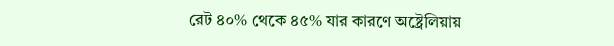রেট ৪০% থেকে ৪৫% যার কারণে অষ্ট্রেলিয়ায়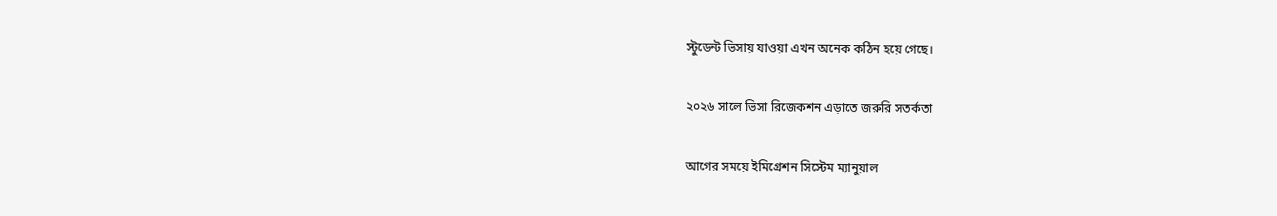স্টুডেন্ট ভিসায় যাওয়া এখন অনেক কঠিন হয়ে গেছে।

২০২৬ সালে ভিসা রিজেকশন এড়াতে জরুরি সতর্কতা

আগের সময়ে ইমিগ্রেশন সিস্টেম ম্যানুয়াল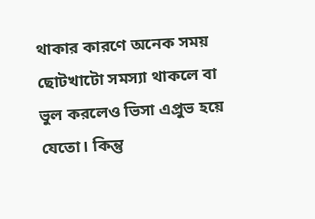থাকার কারণে অনেক সময় ছোটখাটো সমস্যা থাকলে বা ভুল করলেও ভিসা এপ্রুভ হয়ে যেতো। কিন্তু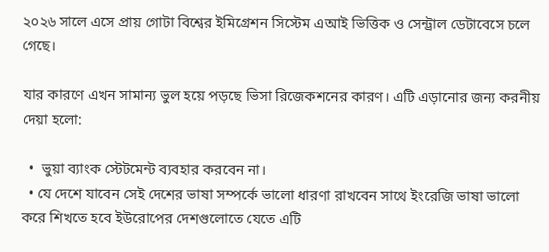২০২৬ সালে এসে প্রায় গোটা বিশ্বের ইমিগ্রেশন সিস্টেম এআই ভিত্তিক ও সেন্ট্রাল ডেটাবেসে চলে গেছে।

যার কারণে এখন সামান্য ভুল হয়ে পড়ছে ভিসা রিজেকশনের কারণ। এটি এড়ানোর জন্য করনীয় দেয়া হলো:

  •  ভুয়া ব্যাংক স্টেটমেন্ট ব্যবহার করবেন না।
  • যে দেশে যাবেন সেই দেশের ভাষা সম্পর্কে ভালো ধারণা রাখবেন সাথে ইংরেজি ভাষা ভালো করে শিখতে হবে ইউরোপের দেশগুলোতে যেতে এটি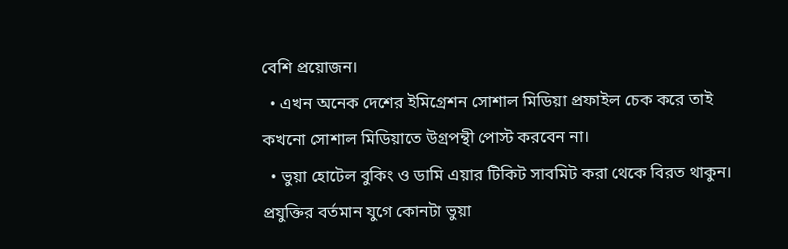বেশি প্রয়োজন।
  • এখন অনেক দেশের ইমিগ্রেশন সোশাল মিডিয়া প্রফাইল চেক করে তাই কখনো সোশাল মিডিয়াতে উগ্রপন্থী পোস্ট করবেন না।
  • ভুয়া হোটেল বুকিং ও ডামি এয়ার টিকিট সাবমিট করা থেকে বিরত থাকুন। প্রযুক্তির বর্তমান যুগে কোনটা ভুয়া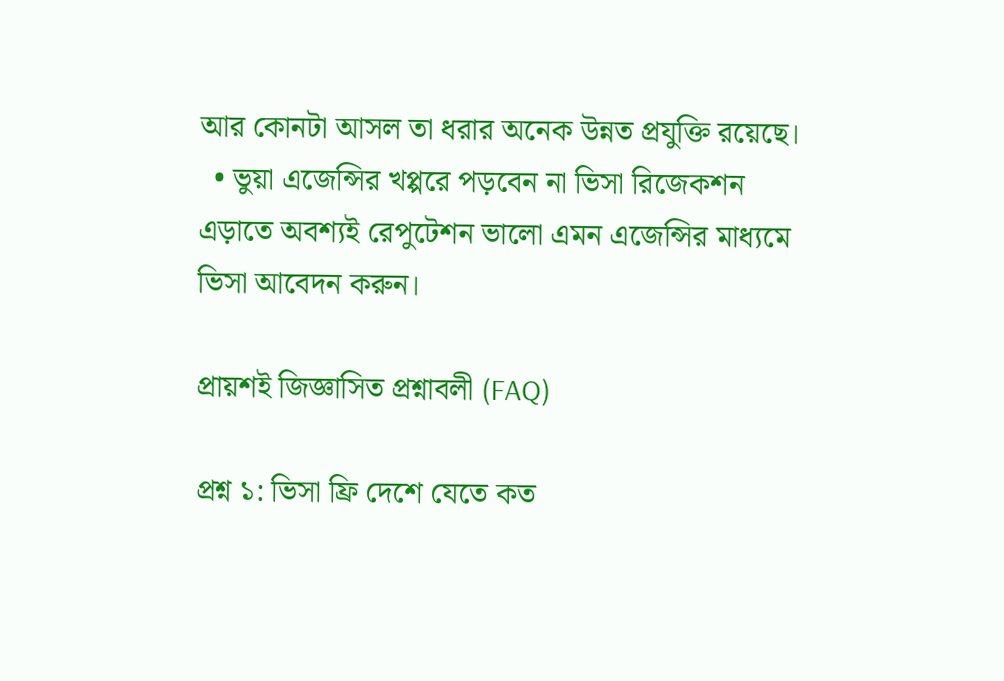আর কোনটা আসল তা ধরার অনেক উন্নত প্রযুক্তি রয়েছে।
  • ভুয়া এজেন্সির খপ্পরে পড়বেন না ভিসা রিজেকশন এড়াতে অবশ্যই রেপুটেশন ভালো এমন এজেন্সির মাধ্যমে ভিসা আবেদন করুন।

প্রায়শই জিজ্ঞাসিত প্রশ্নাবলী (FAQ)

প্রশ্ন ১: ভিসা ফ্রি দেশে যেতে কত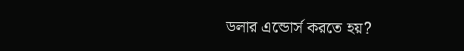ডলার এন্ডোর্স করতে হয়?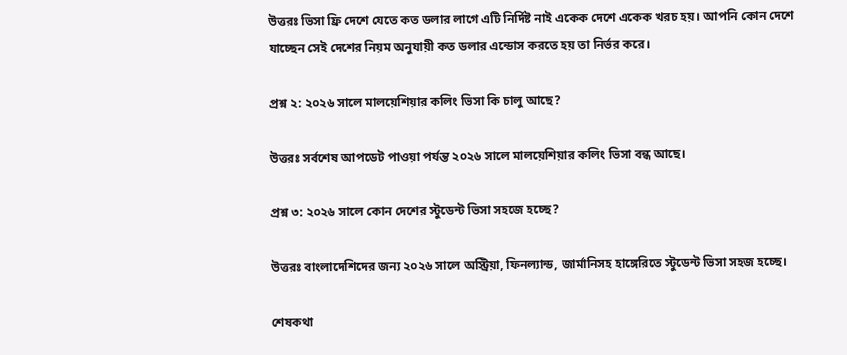উত্তরঃ ভিসা ফ্রি দেশে যেতে কত ডলার লাগে এটি নির্দিষ্ট নাই একেক দেশে একেক খরচ হয়। আপনি কোন দেশে যাচ্ছেন সেই দেশের নিয়ম অনুযায়ী কত ডলার এন্ডোস করতে হয় তা নির্ভর করে।

প্রশ্ন ২: ২০২৬ সালে মালয়েশিয়ার কলিং ভিসা কি চালু আছে?

উত্তরঃ সর্বশেষ আপডেট পাওয়া পর্যন্ত ২০২৬ সালে মালয়েশিয়ার কলিং ভিসা বন্ধ আছে।

প্রশ্ন ৩: ২০২৬ সালে কোন দেশের স্টুডেন্ট ভিসা সহজে হচ্ছে?

উত্তরঃ বাংলাদেশিদের জন্য ২০২৬ সালে অস্ট্রিয়া, ফিনল্যান্ড, জার্মানিসহ হাঙ্গেরিতে স্টুডেন্ট ভিসা সহজ হচ্ছে।

শেষকথা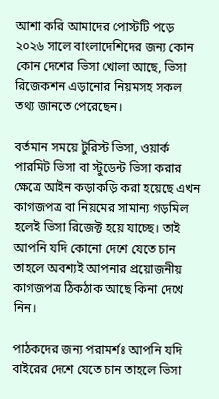আশা করি আমাদের পোস্টটি পড়ে ২০২৬ সালে বাংলাদেশিদের জন্য কোন কোন দেশের ভিসা খোলা আছে, ভিসা রিজেকশন এড়ানোর নিয়মসহ সকল তথ্য জানতে পেরেছেন।

বর্তমান সময়ে টুরিস্ট ভিসা, ওয়ার্ক পারমিট ভিসা বা স্টুডেন্ট ভিসা করার ক্ষেত্রে আইন কড়াকড়ি করা হয়েছে এখন কাগজপত্র বা নিয়মের সামান্য গড়মিল হলেই ভিসা রিজেক্ট হয়ে যাচ্ছে। তাই আপনি যদি কোনো দেশে যেতে চান তাহলে অবশ্যই আপনার প্রয়োজনীয় কাগজপত্র ঠিকঠাক আছে কিনা দেখে নিন।

পাঠকদের জন্য পরামর্শঃ আপনি যদি বাইরের দেশে যেতে চান তাহলে ভিসা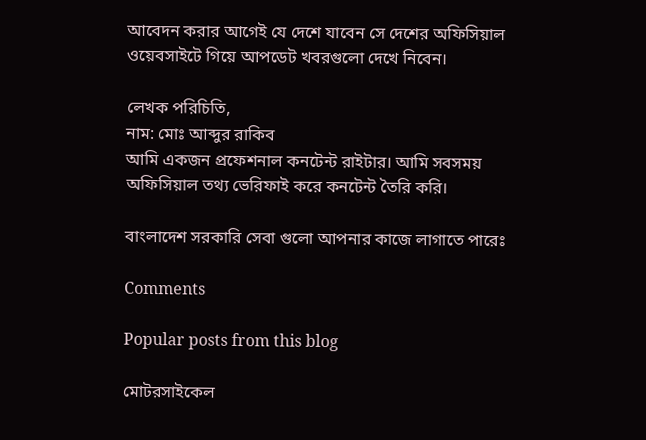আবেদন করার আগেই যে দেশে যাবেন সে দেশের অফিসিয়াল ওয়েবসাইটে গিয়ে আপডেট খবরগুলো দেখে নিবেন।

লেখক পরিচিতি,
নাম: মোঃ আব্দুর রাকিব
আমি একজন প্রফেশনাল কনটেন্ট রাইটার। আমি সবসময় অফিসিয়াল তথ্য ভেরিফাই করে কনটেন্ট তৈরি করি।

বাংলাদেশ সরকারি সেবা গুলো আপনার কাজে লাগাতে পারেঃ

Comments

Popular posts from this blog

মোটরসাইকেল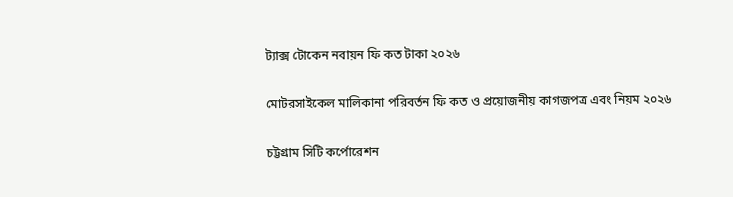ট্যাক্স টোকেন নবায়ন ফি কত টাকা ২০২৬

মোটরসাইকেল মালিকানা পরিবর্তন ফি কত ও প্রয়োজনীয় কাগজপত্র এবং নিয়ম ২০২৬

চট্টগ্রাম সিটি কর্পোরেশন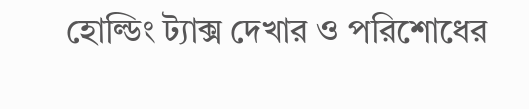হোল্ডিং ট্যাক্স দেখার ও পরিশোধের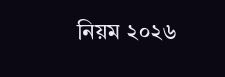নিয়ম ২০২৬